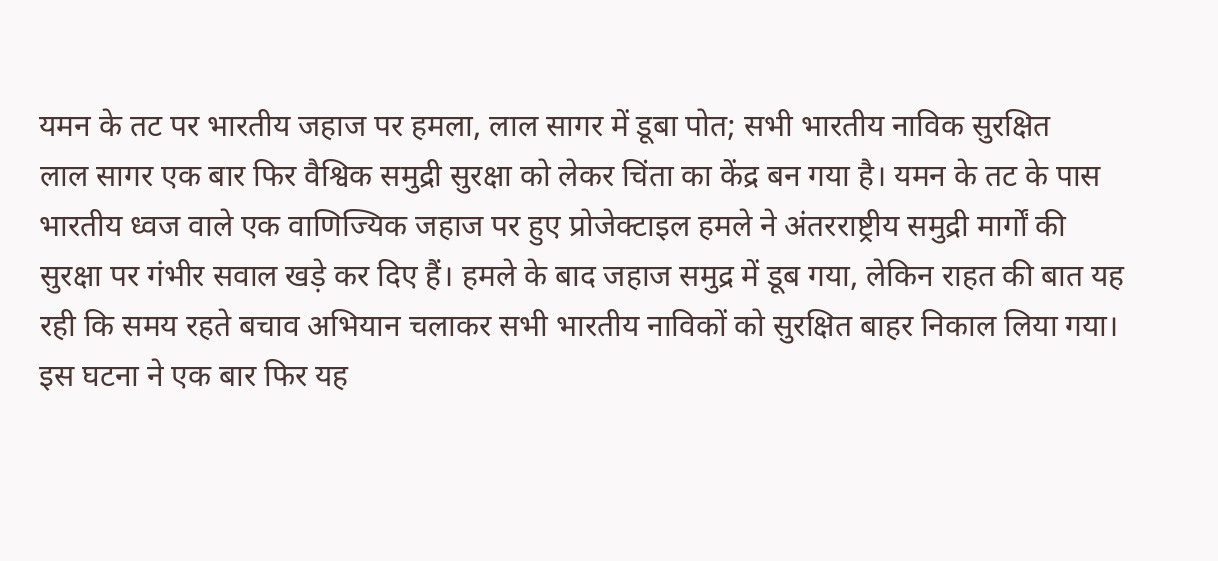यमन के तट पर भारतीय जहाज पर हमला, लाल सागर में डूबा पोत; सभी भारतीय नाविक सुरक्षित
लाल सागर एक बार फिर वैश्विक समुद्री सुरक्षा को लेकर चिंता का केंद्र बन गया है। यमन के तट के पास भारतीय ध्वज वाले एक वाणिज्यिक जहाज पर हुए प्रोजेक्टाइल हमले ने अंतरराष्ट्रीय समुद्री मार्गों की सुरक्षा पर गंभीर सवाल खड़े कर दिए हैं। हमले के बाद जहाज समुद्र में डूब गया, लेकिन राहत की बात यह रही कि समय रहते बचाव अभियान चलाकर सभी भारतीय नाविकों को सुरक्षित बाहर निकाल लिया गया। इस घटना ने एक बार फिर यह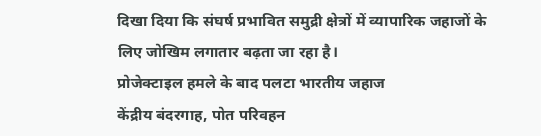दिखा दिया कि संघर्ष प्रभावित समुद्री क्षेत्रों में व्यापारिक जहाजों के लिए जोखिम लगातार बढ़ता जा रहा है।
प्रोजेक्टाइल हमले के बाद पलटा भारतीय जहाज
केंद्रीय बंदरगाह, पोत परिवहन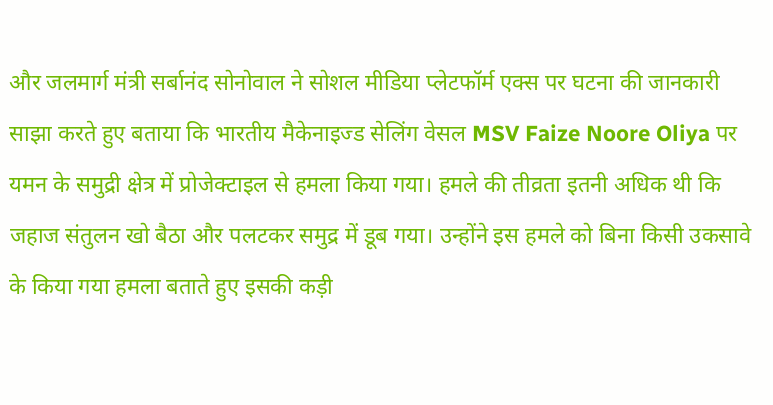और जलमार्ग मंत्री सर्बानंद सोनोवाल ने सोशल मीडिया प्लेटफॉर्म एक्स पर घटना की जानकारी साझा करते हुए बताया कि भारतीय मैकेनाइज्ड सेलिंग वेसल MSV Faize Noore Oliya पर यमन के समुद्री क्षेत्र में प्रोजेक्टाइल से हमला किया गया। हमले की तीव्रता इतनी अधिक थी कि जहाज संतुलन खो बैठा और पलटकर समुद्र में डूब गया। उन्होंने इस हमले को बिना किसी उकसावे के किया गया हमला बताते हुए इसकी कड़ी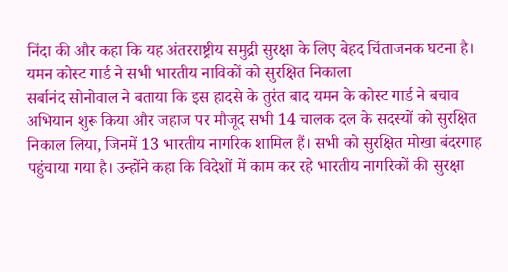निंदा की और कहा कि यह अंतरराष्ट्रीय समुद्री सुरक्षा के लिए बेहद चिंताजनक घटना है।
यमन कोस्ट गार्ड ने सभी भारतीय नाविकों को सुरक्षित निकाला
सर्बानंद सोनोवाल ने बताया कि इस हादसे के तुरंत बाद यमन के कोस्ट गार्ड ने बचाव अभियान शुरू किया और जहाज पर मौजूद सभी 14 चालक दल के सदस्यों को सुरक्षित निकाल लिया, जिनमें 13 भारतीय नागरिक शामिल हैं। सभी को सुरक्षित मोखा बंदरगाह पहुंचाया गया है। उन्होंने कहा कि विदेशों में काम कर रहे भारतीय नागरिकों की सुरक्षा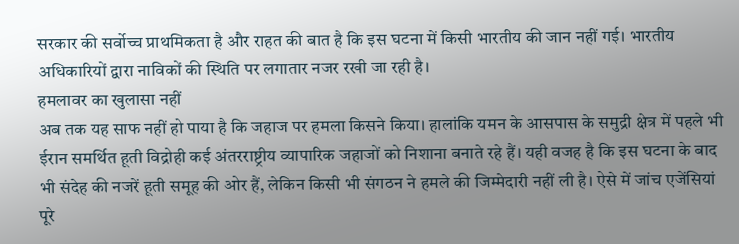सरकार की सर्वोच्च प्राथमिकता है और राहत की बात है कि इस घटना में किसी भारतीय की जान नहीं गई। भारतीय अधिकारियों द्वारा नाविकों की स्थिति पर लगातार नजर रखी जा रही है।
हमलावर का खुलासा नहीं
अब तक यह साफ नहीं हो पाया है कि जहाज पर हमला किसने किया। हालांकि यमन के आसपास के समुद्री क्षेत्र में पहले भी ईरान समर्थित हूती विद्रोही कई अंतरराष्ट्रीय व्यापारिक जहाजों को निशाना बनाते रहे हैं। यही वजह है कि इस घटना के बाद भी संदेह की नजरें हूती समूह की ओर हैं, लेकिन किसी भी संगठन ने हमले की जिम्मेदारी नहीं ली है। ऐसे में जांच एजेंसियां पूरे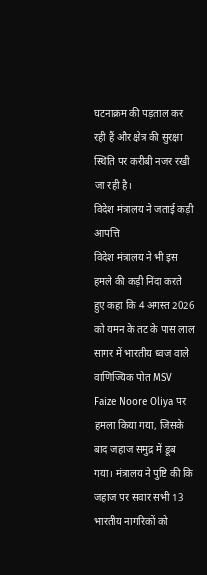घटनाक्रम की पड़ताल कर रही हैं और क्षेत्र की सुरक्षा स्थिति पर करीबी नजर रखी जा रही है।
विदेश मंत्रालय ने जताई कड़ी आपत्ति
विदेश मंत्रालय ने भी इस हमले की कड़ी निंदा करते हुए कहा कि 4 अगस्त 2026 को यमन के तट के पास लाल सागर में भारतीय ध्वज वाले वाणिज्यिक पोत MSV Faize Noore Oliya पर हमला किया गया, जिसके बाद जहाज समुद्र में डूब गया। मंत्रालय ने पुष्टि की कि जहाज पर सवार सभी 13 भारतीय नागरिकों को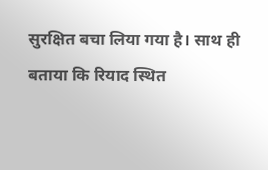सुरक्षित बचा लिया गया है। साथ ही बताया कि रियाद स्थित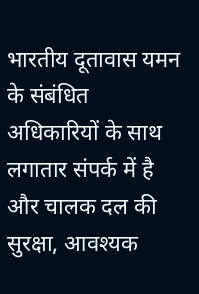भारतीय दूतावास यमन के संबंधित अधिकारियों के साथ लगातार संपर्क में है और चालक दल की सुरक्षा, आवश्यक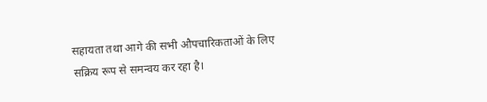सहायता तथा आगे की सभी औपचारिकताओं के लिए सक्रिय रूप से समन्वय कर रहा है।